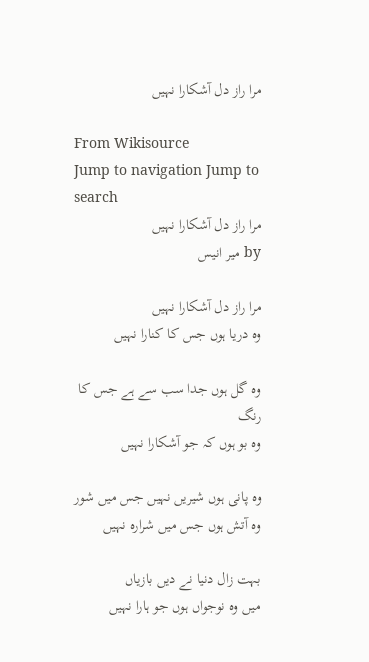مرا راز دل آشکارا نہیں

From Wikisource
Jump to navigation Jump to search
مرا راز دل آشکارا نہیں
by میر انیس

مرا راز دل آشکارا نہیں
وہ دریا ہوں جس کا کنارا نہیں

وہ گل ہوں جدا سب سے ہے جس کا رنگ
وہ بو ہوں کہ جو آشکارا نہیں

وہ پانی ہوں شیریں نہیں جس میں شور
وہ آتش ہوں جس میں شرارہ نہیں

بہت زال دنیا نے دیں بازیاں
میں وہ نوجواں ہوں جو ہارا نہیں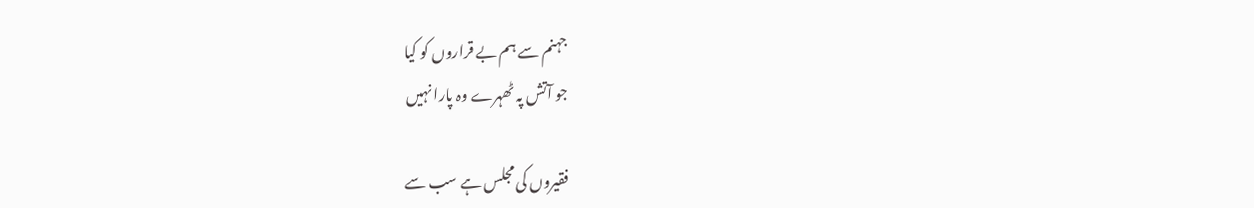جہنم سے ہم بے قراروں کو کیا
جو آتش پہ ٹھہرے وہ پارا نہیں

فقیروں کی مجلس ہے سب سے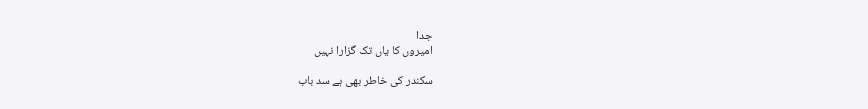جدا
امیروں کا یاں تک گزارا نہیں

سکندر کی خاطر بھی ہے سد باب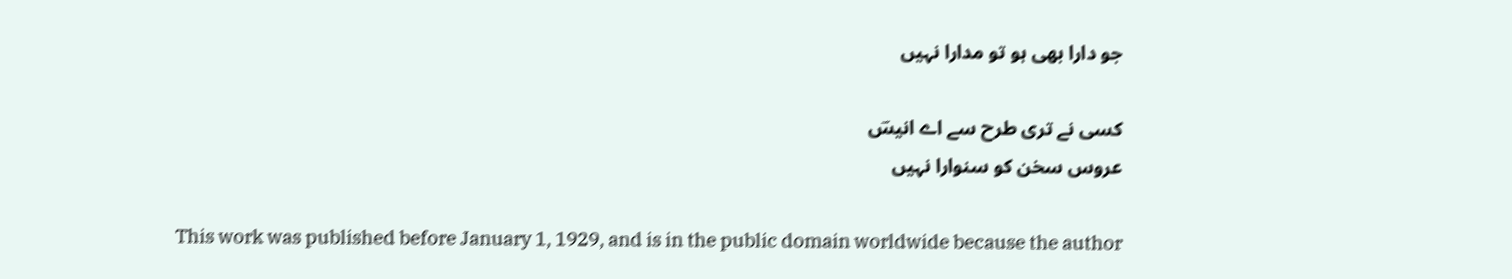جو دارا بھی ہو تو مدارا نہیں

کسی نے تری طرح سے اے انیسؔ
عروس سخن کو سنوارا نہیں

This work was published before January 1, 1929, and is in the public domain worldwide because the author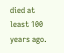died at least 100 years ago.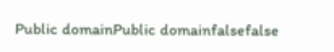Public domainPublic domainfalsefalse